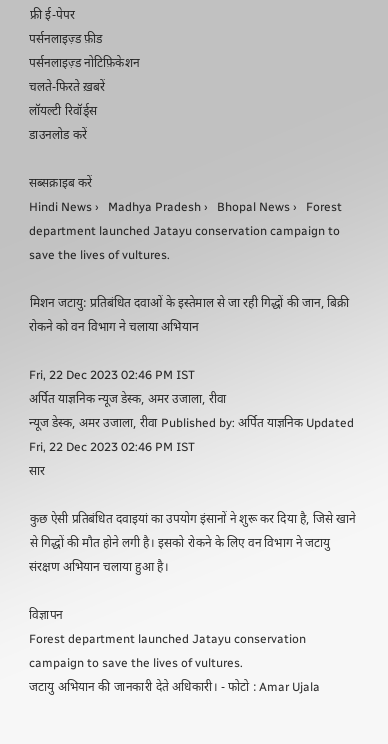फ्री ई-पेपर
पर्सनलाइज़्ड फ़ीड
पर्सनलाइज़्ड नोटिफ़िकेशन
चलते-फिरते ख़बरें
लॉयल्टी रिवॉर्ड्स
डाउनलोड करें

सब्सक्राइब करें
Hindi News ›   Madhya Pradesh ›   Bhopal News ›   Forest department launched Jatayu conservation campaign to save the lives of vultures.

मिशन जटायु: प्रतिबंधित दवाओं के इस्तेमाल से जा रही गिद्धों की जान, बिक्री रोकने को वन विभाग ने चलाया अभियान

Fri, 22 Dec 2023 02:46 PM IST
अर्पित याज्ञनिक न्यूज डेस्क, अमर उजाला, रीवा
न्यूज डेस्क, अमर उजाला, रीवा Published by: अर्पित याज्ञनिक Updated Fri, 22 Dec 2023 02:46 PM IST
सार

कुछ ऐसी प्रतिबंधित दवाइयां का उपयोग इंसानों ने शुरू कर दिया है, जिसे खाने से गिद्धों की मौत होने लगी है। इसको रोकने के लिए वन विभाग ने जटायु संरक्षण अभियान चलाया हुआ है।

विज्ञापन
Forest department launched Jatayu conservation campaign to save the lives of vultures.
जटायु अभियान की जानकारी देते अधिकारी। - फोटो : Amar Ujala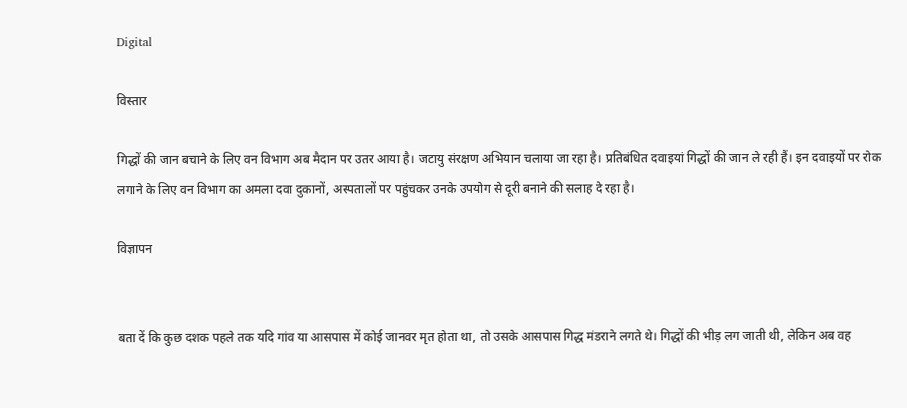Digital

विस्तार

गिद्धों की जान बचाने के लिए वन विभाग अब मैदान पर उतर आया है। जटायु संरक्षण अभियान चलाया जा रहा है। प्रतिबंधित दवाइयां गिद्धों की जान ले रही हैं। इन दवाइयों पर रोक लगाने के लिए वन विभाग का अमला दवा दुकानों, अस्पतालों पर पहुंचकर उनके उपयोग से दूरी बनाने की सलाह दे रहा है।

विज्ञापन


बता दें कि कुछ दशक पहले तक यदि गांव या आसपास में कोई जानवर मृत होता था, तो उसके आसपास गिद्ध मंडराने लगते थे। गिद्धों की भीड़ लग जाती थी, लेकिन अब वह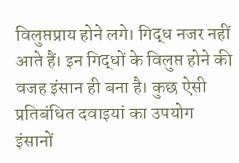विलुप्तप्राय होने लगे। गिद्ध नजर नहीं आते हैं। इन गिद्धों के विलुप्त होने की वजह इंसान ही बना है। कुछ ऐसी प्रतिबंधित दवाइयां का उपयोग इंसानों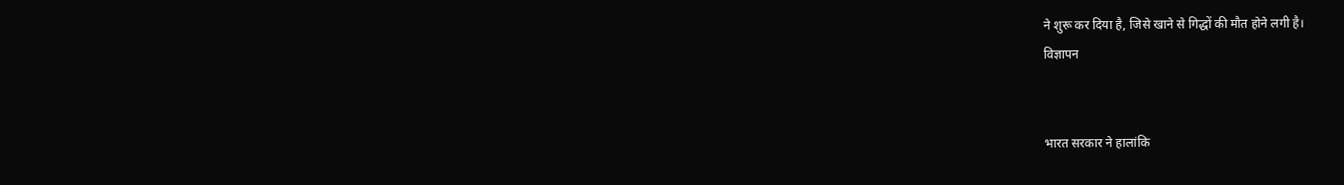ने शुरू कर दिया है, जिसे खाने से गिद्धों की मौत होने लगी है।
विज्ञापन


भारत सरकार ने हालांकि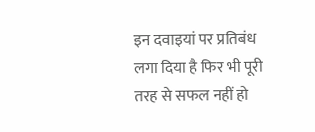इन दवाइयां पर प्रतिबंध लगा दिया है फिर भी पूरी तरह से सफल नहीं हो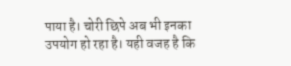पाया है। चोरी छिपे अब भी इनका उपयोग हो रहा है। यही वजह है कि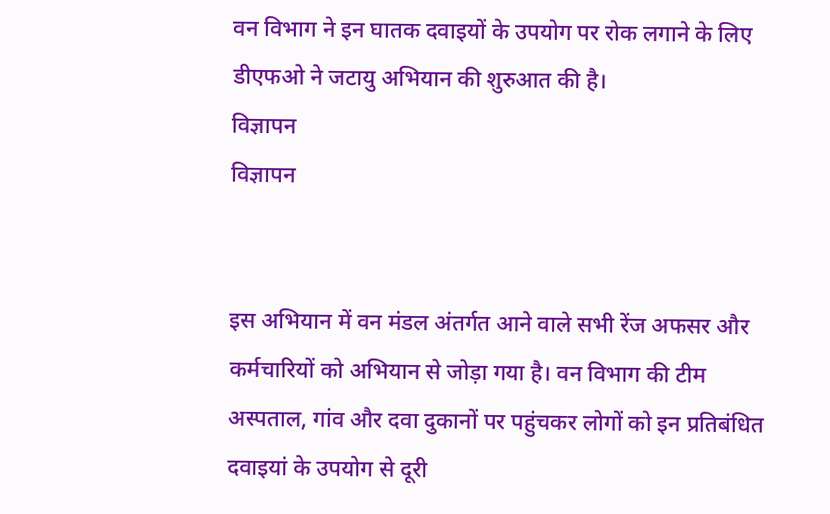वन विभाग ने इन घातक दवाइयों के उपयोग पर रोक लगाने के लिए डीएफओ ने जटायु अभियान की शुरुआत की है।
विज्ञापन
विज्ञापन


इस अभियान में वन मंडल अंतर्गत आने वाले सभी रेंज अफसर और कर्मचारियों को अभियान से जोड़ा गया है। वन विभाग की टीम अस्पताल, गांव और दवा दुकानों पर पहुंचकर लोगों को इन प्रतिबंधित दवाइयां के उपयोग से दूरी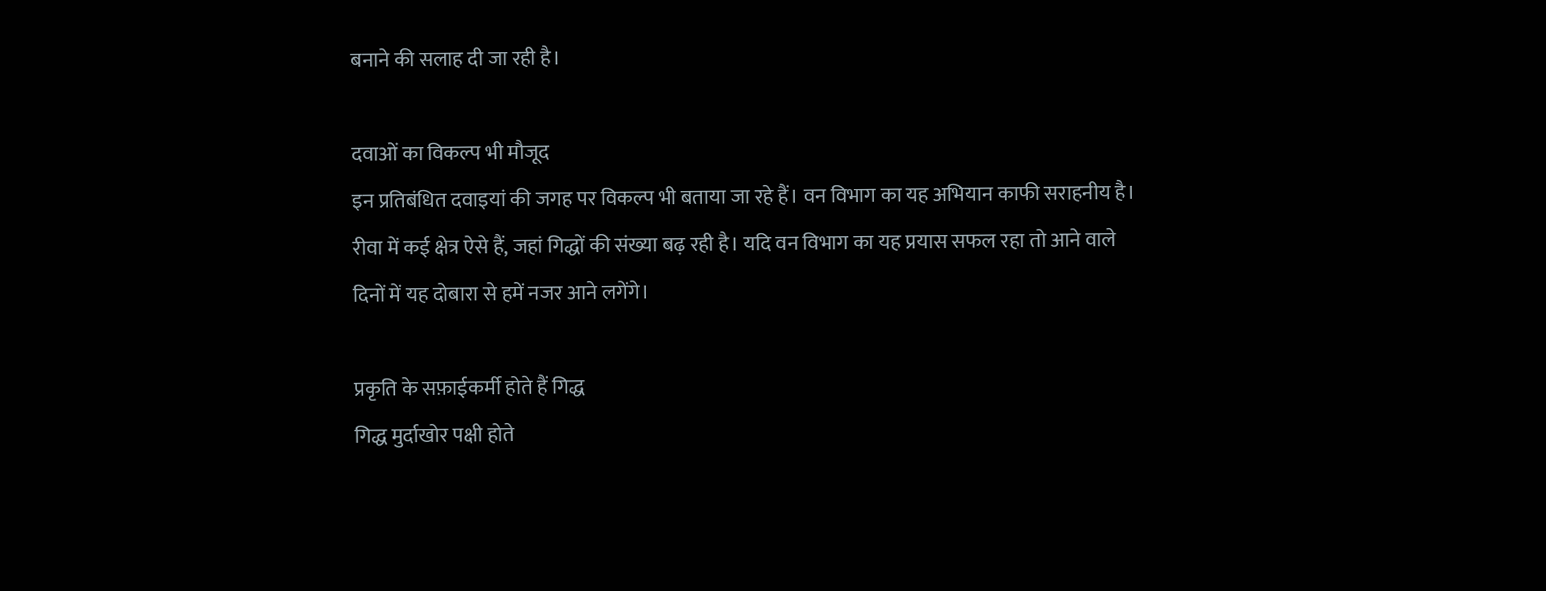बनाने की सलाह दी जा रही है।

दवाओं का विकल्प भी मौजूद
इन प्रतिबंधित दवाइयां की जगह पर विकल्प भी बताया जा रहे हैं। वन विभाग का यह अभियान काफी सराहनीय है। रीवा में कई क्षेत्र ऐसे हैं, जहां गिद्धों की संख्या बढ़ रही है। यदि वन विभाग का यह प्रयास सफल रहा तो आने वाले दिनों में यह दोबारा से हमें नजर आने लगेंगे।

प्रकृति के सफ़ाईकर्मी होते हैं गिद्ध
गिद्ध मुर्दाखोर पक्षी होते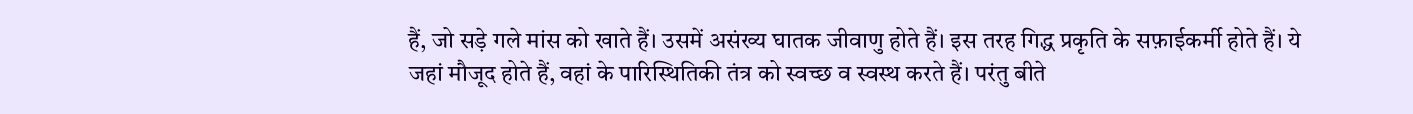हैं, जो सड़े गले मांस को खाते हैं। उसमें असंख्य घातक जीवाणु होते हैं। इस तरह गिद्ध प्रकृति के सफ़ाईकर्मी होते हैं। ये जहां मौजूद होते हैं, वहां के पारिस्थितिकी तंत्र को स्वच्छ व स्वस्थ करते हैं। परंतु बीते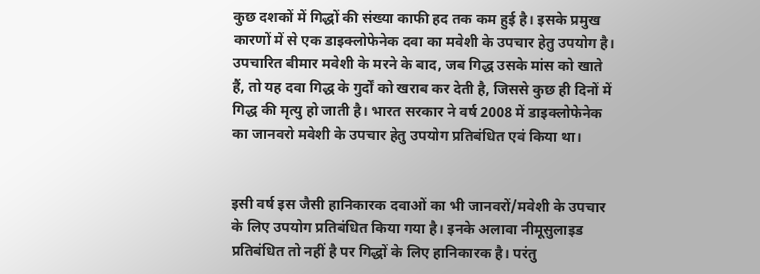कुछ दशकों में गिद्धों की संख्या काफी हद तक कम हुई है। इसके प्रमुख कारणों में से एक डाइक्लोफेनेक दवा का मवेशी के उपचार हेतु उपयोग है। उपचारित बीमार मवेशी के मरने के बाद, जब गिद्ध उसके मांस को खाते हैं, तो यह दवा गिद्ध के गुर्दों को खराब कर देती है, जिससे कुछ ही दिनों में गिद्ध की मृत्यु हो जाती है। भारत सरकार ने वर्ष 2008 में डाइक्लोफेनेक का जानवरो मवेशी के उपचार हेतु उपयोग प्रतिबंधित एवं किया था।


इसी वर्ष इस जैसी हानिकारक दवाओं का भी जानवरों/मवेशी के उपचार के लिए उपयोग प्रतिबंधित किया गया है। इनके अलावा नीमूसुलाइड प्रतिबंधित तो नहीं है पर गिद्धों के लिए हानिकारक है। परंतु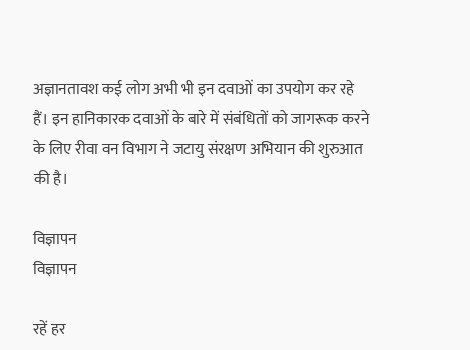अज्ञानतावश कई लोग अभी भी इन दवाओं का उपयोग कर रहे हैं। इन हानिकारक दवाओं के बारे में संबंधितों को जागरूक करने के लिए रीवा वन विभाग ने जटायु संरक्षण अभियान की शुरुआत की है।

विज्ञापन
विज्ञापन

रहें हर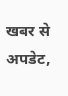खबर से अपडेट,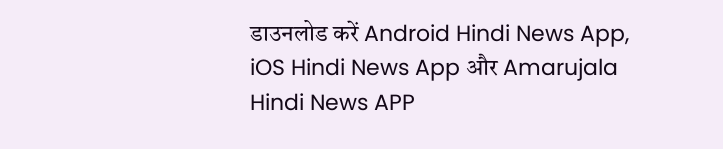डाउनलोड करें Android Hindi News App, iOS Hindi News App और Amarujala Hindi News APP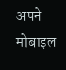अपने मोबाइल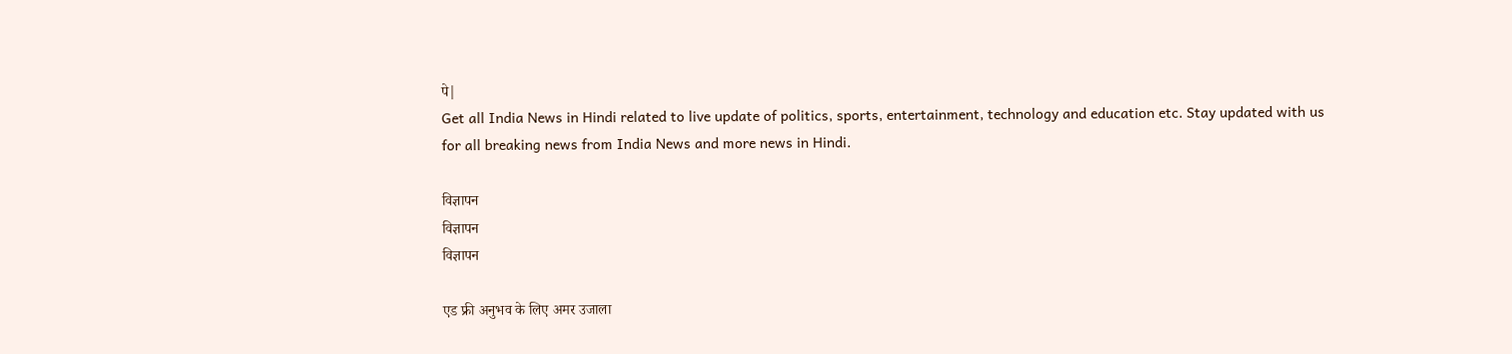पे|
Get all India News in Hindi related to live update of politics, sports, entertainment, technology and education etc. Stay updated with us for all breaking news from India News and more news in Hindi.

विज्ञापन
विज्ञापन
विज्ञापन

एड फ्री अनुभव के लिए अमर उजाला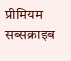प्रीमियम सब्सक्राइब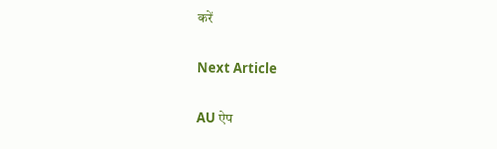करें

Next Article

AU ऐप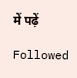में पढ़ें

Followed